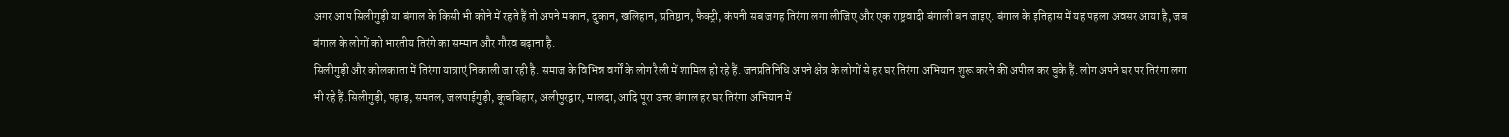अगर आप सिलीगुड़ी या बंगाल के किसी भी कोने में रहते हैं तो अपने मकान, दुकान, खलिहान, प्रतिष्ठान, फैक्ट्री, कंपनी सब जगह तिरंगा लगा लीजिए और एक राष्ट्रवादी बंगाली बन जाइए. बंगाल के इतिहास में यह पहला अवसर आया है, जब बंगाल के लोगों को भारतीय तिरंगे का सम्मान और गौरव बढ़ाना है.
सिलीगुड़ी और कोलकाता में तिरंगा यात्राएं निकाली जा रही है. समाज के विभिन्न वर्गों के लोग रैली में शामिल हो रहे हैं. जनप्रतिनिधि अपने क्षेत्र के लोगों से हर घर तिरंगा अभियान शुरू करने की अपील कर चुके हैं. लोग अपने घर पर तिरंगा लगा भी रहे हैं.सिलीगुड़ी, पहाड़, समतल, जलपाईगुड़ी, कूचबिहार, अलीपुरद्वार, मालदा, आदि पूरा उत्तर बंगाल हर घर तिरंगा अभियान में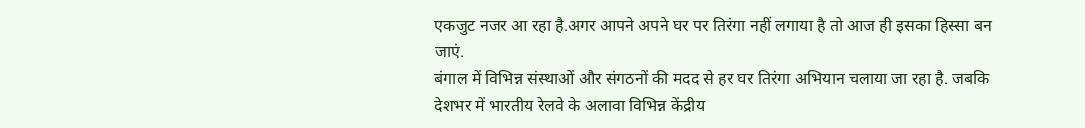एकजुट नजर आ रहा है.अगर आपने अपने घर पर तिरंगा नहीं लगाया है तो आज ही इसका हिस्सा बन जाएं.
बंगाल में विभिन्न संस्थाओं और संगठनों की मदद से हर घर तिरंगा अभियान चलाया जा रहा है. जबकि देशभर में भारतीय रेलवे के अलावा विभिन्न केंद्रीय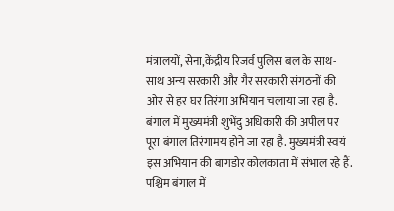मंत्रालयों, सेना,केंद्रीय रिजर्व पुलिस बल के साथ-साथ अन्य सरकारी और गैर सरकारी संगठनों की ओर से हर घर तिरंगा अभियान चलाया जा रहा है. बंगाल में मुख्यमंत्री शुभेंदु अधिकारी की अपील पर पूरा बंगाल तिरंगामय होने जा रहा है. मुख्यमंत्री स्वयं इस अभियान की बागडोर कोलकाता में संभाल रहे हैं.
पश्चिम बंगाल में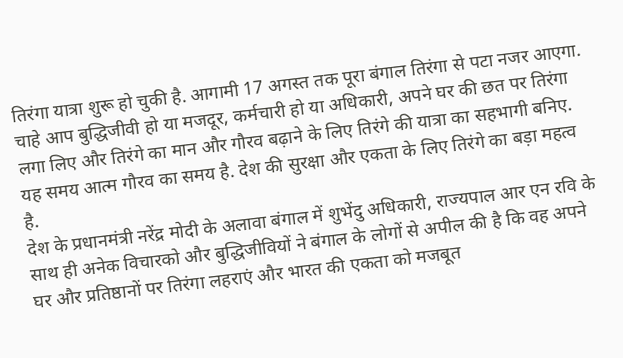तिरंगा यात्रा शुरू हो चुकी है. आगामी 17 अगस्त तक पूरा बंगाल तिरंगा से पटा नजर आएगा. चाहे आप बुद्धिजीवी हो या मजदूर, कर्मचारी हो या अधिकारी, अपने घर की छत पर तिरंगा लगा लिए और तिरंगे का मान और गौरव बढ़ाने के लिए तिरंगे की यात्रा का सहभागी बनिए. यह समय आत्म गौरव का समय है. देश की सुरक्षा और एकता के लिए तिरंगे का बड़ा महत्व है.
देश के प्रधानमंत्री नरेंद्र मोदी के अलावा बंगाल में शुभेंदु अधिकारी, राज्यपाल आर एन रवि के साथ ही अनेक विचारको और बुद्धिजीवियों ने बंगाल के लोगों से अपील की है कि वह अपने घर और प्रतिष्ठानों पर तिरंगा लहराएं और भारत की एकता को मजबूत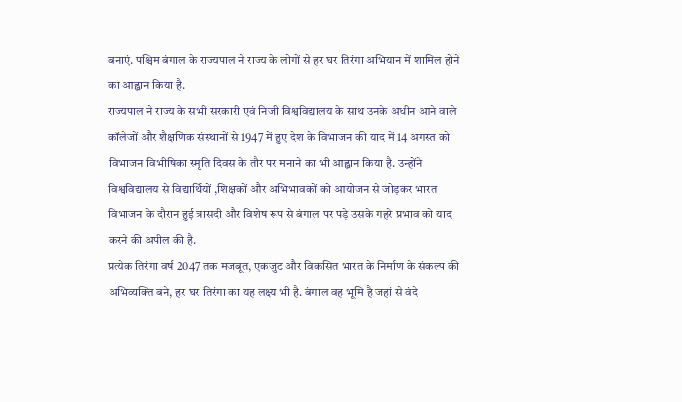बनाएं. पश्चिम बंगाल के राज्यपाल ने राज्य के लोगों से हर घर तिरंगा अभियान में शामिल होने का आह्वान किया है.
राज्यपाल ने राज्य के सभी सरकारी एवं निजी विश्वविद्यालय के साथ उनके अधीन आने वाले कॉलेजों और शैक्षणिक संस्थानों से 1947 में हुए देश के विभाजन की याद में 14 अगस्त को विभाजन विभीषिका स्मृति दिवस के तौर पर मनाने का भी आह्वान किया है. उन्होंने विश्वविद्यालय से विद्यार्थियों ,शिक्षकों और अभिभावकों को आयोजन से जोड़कर भारत विभाजन के दौरान हुई त्रासदी और विशेष रूप से बंगाल पर पड़े उसके गहरे प्रभाव को याद करने की अपील की है.
प्रत्येक तिरंगा वर्ष 2047 तक मजबूत, एकजुट और विकसित भारत के निर्माण के संकल्प की अभिव्यक्ति बने, हर घर तिरंगा का यह लक्ष्य भी है. बंगाल वह भूमि है जहां से वंदे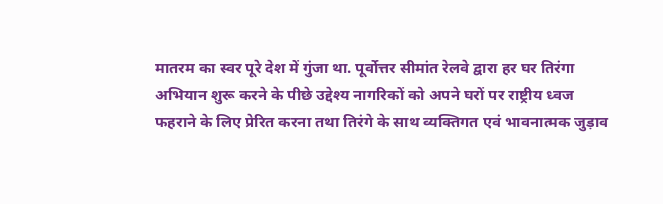मातरम का स्वर पूरे देश में गुंजा था. पूर्वोत्तर सीमांत रेलवे द्वारा हर घर तिरंगा अभियान शुरू करने के पीछे उद्देश्य नागरिकों को अपने घरों पर राष्ट्रीय ध्वज फहराने के लिए प्रेरित करना तथा तिरंगे के साथ व्यक्तिगत एवं भावनात्मक जुड़ाव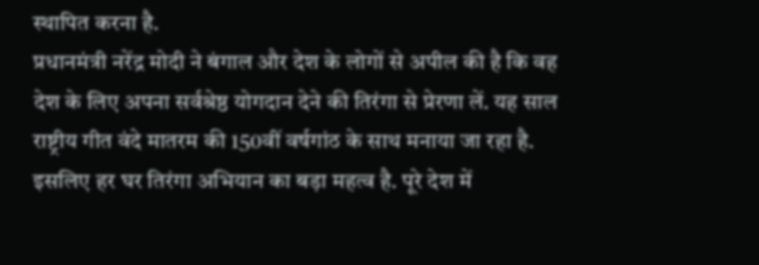स्थापित करना है.
प्रधानमंत्री नरेंद्र मोदी ने बंगाल और देश के लोगों से अपील की है कि वह देश के लिए अपना सर्वश्रेष्ठ योगदान देने की तिरंगा से प्रेरणा लें. यह साल राष्ट्रीय गीत वंदे मातरम की 150वीं वर्षगांठ के साथ मनाया जा रहा है. इसलिए हर घर तिरंगा अभियान का बड़ा महत्व है. पूरे देश में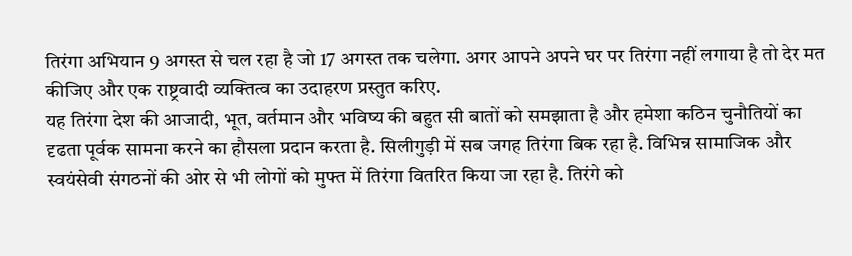तिरंगा अभियान 9 अगस्त से चल रहा है जो 17 अगस्त तक चलेगा. अगर आपने अपने घर पर तिरंगा नहीं लगाया है तो देर मत कीजिए और एक राष्ट्रवादी व्यक्तित्व का उदाहरण प्रस्तुत करिए.
यह तिरंगा देश की आजादी, भूत, वर्तमान और भविष्य की बहुत सी बातों को समझाता है और हमेशा कठिन चुनौतियों का दृढता पूर्वक सामना करने का हौसला प्रदान करता है. सिलीगुड़ी में सब जगह तिरंगा बिक रहा है. विभिन्न सामाजिक और स्वयंसेवी संगठनों की ओर से भी लोगों को मुफ्त में तिरंगा वितरित किया जा रहा है. तिरंगे को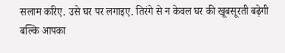सलाम करिए. उसे घर पर लगाइए. तिरंगे से न केवल घर की खूबसूरती बढ़ेगी बल्कि आपका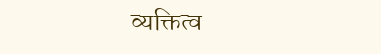व्यक्तित्व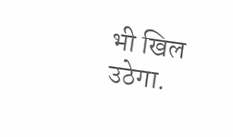भी खिल उठेगा.